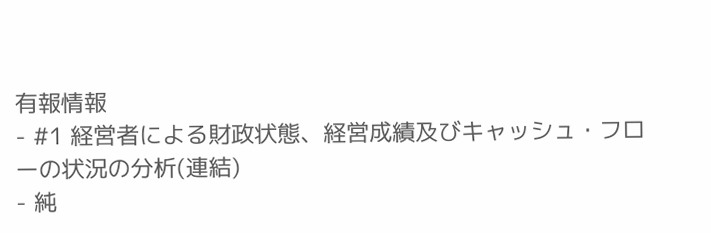有報情報
- #1 経営者による財政状態、経営成績及びキャッシュ・フローの状況の分析(連結)
- 純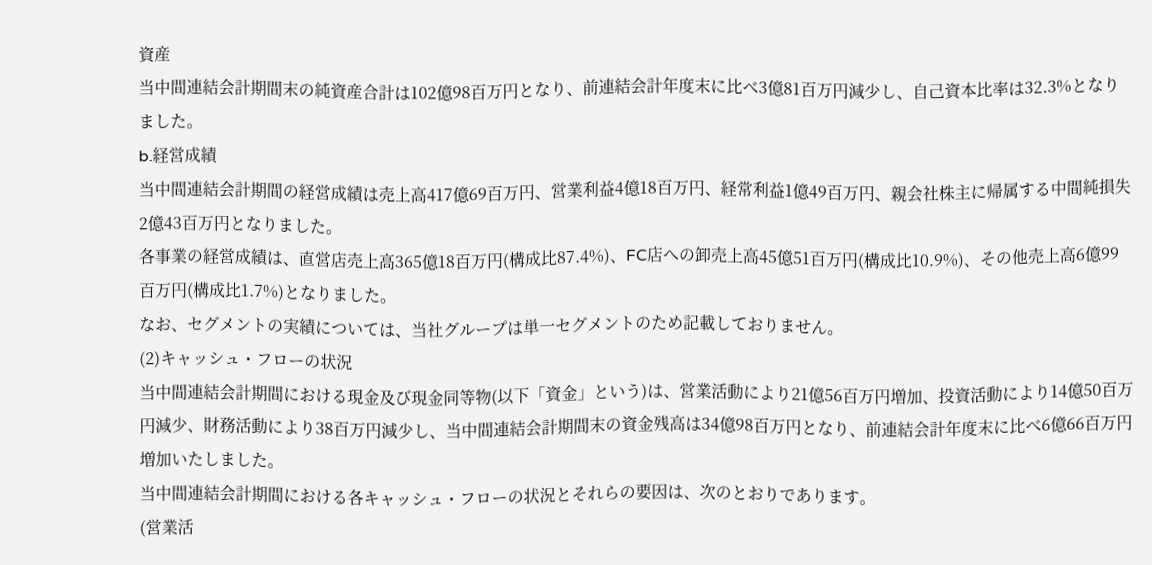資産
当中間連結会計期間末の純資産合計は102億98百万円となり、前連結会計年度末に比べ3億81百万円減少し、自己資本比率は32.3%となりました。
b.経営成績
当中間連結会計期間の経営成績は売上高417億69百万円、営業利益4億18百万円、経常利益1億49百万円、親会社株主に帰属する中間純損失2億43百万円となりました。
各事業の経営成績は、直営店売上高365億18百万円(構成比87.4%)、FC店への卸売上高45億51百万円(構成比10.9%)、その他売上高6億99百万円(構成比1.7%)となりました。
なお、セグメントの実績については、当社グループは単一セグメントのため記載しておりません。
(2)キャッシュ・フローの状況
当中間連結会計期間における現金及び現金同等物(以下「資金」という)は、営業活動により21億56百万円増加、投資活動により14億50百万円減少、財務活動により38百万円減少し、当中間連結会計期間末の資金残高は34億98百万円となり、前連結会計年度末に比べ6億66百万円増加いたしました。
当中間連結会計期間における各キャッシュ・フローの状況とそれらの要因は、次のとおりであります。
(営業活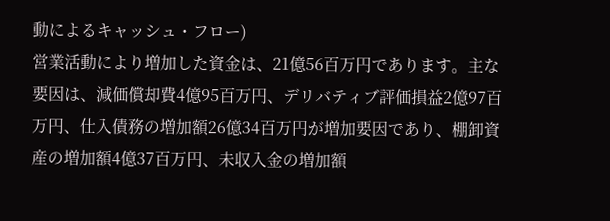動によるキャッシュ・フロー)
営業活動により増加した資金は、21億56百万円であります。主な要因は、減価償却費4億95百万円、デリバティブ評価損益2億97百万円、仕入債務の増加額26億34百万円が増加要因であり、棚卸資産の増加額4億37百万円、未収入金の増加額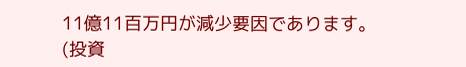11億11百万円が減少要因であります。
(投資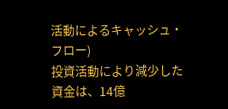活動によるキャッシュ・フロー)
投資活動により減少した資金は、14億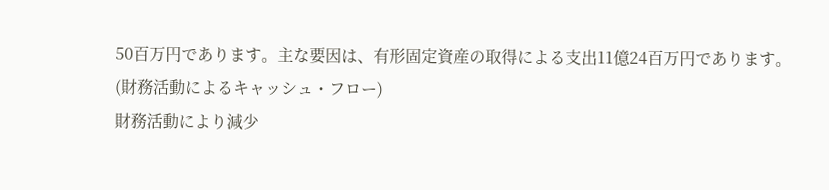50百万円であります。主な要因は、有形固定資産の取得による支出11億24百万円であります。
(財務活動によるキャッシュ・フロー)
財務活動により減少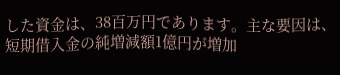した資金は、38百万円であります。主な要因は、短期借入金の純増減額1億円が増加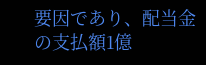要因であり、配当金の支払額1億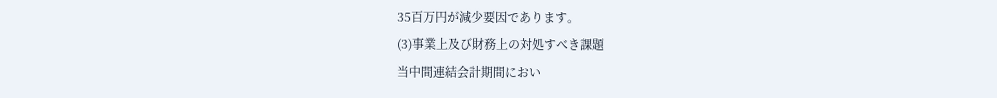35百万円が減少要因であります。
(3)事業上及び財務上の対処すべき課題
当中間連結会計期間におい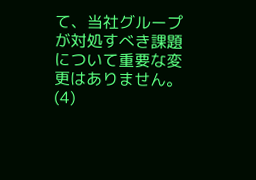て、当社グループが対処すべき課題について重要な変更はありません。
(4)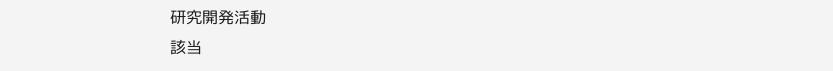研究開発活動
該当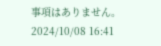事項はありません。2024/10/08 16:41